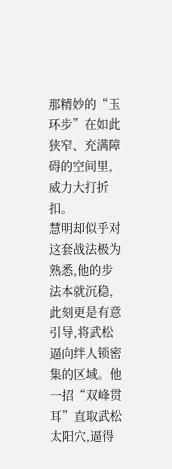那精妙的“玉环步”在如此狭窄、充满障碍的空间里,威力大打折扣。
慧明却似乎对这套战法极为熟悉,他的步法本就沉稳,此刻更是有意引导,将武松逼向绊人锁密集的区域。他一招“双峰贯耳”直取武松太阳穴,逼得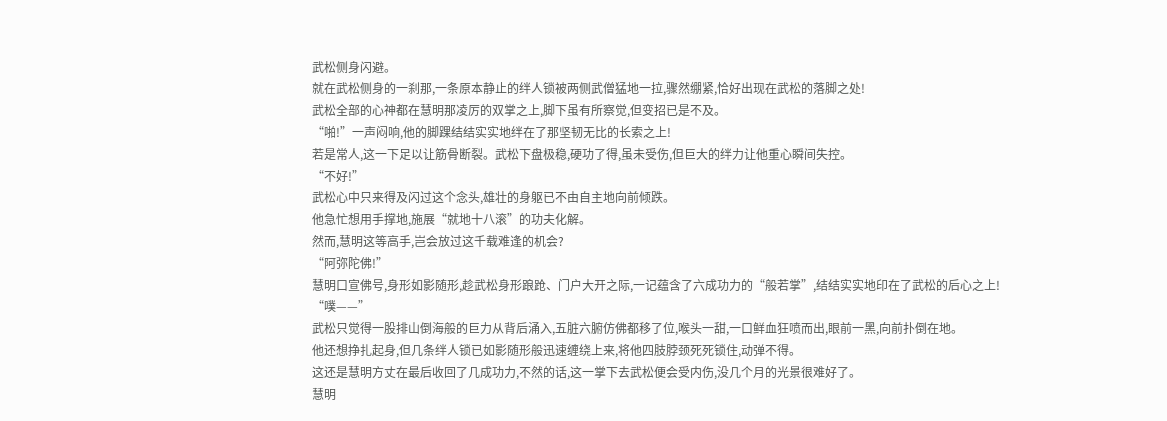武松侧身闪避。
就在武松侧身的一刹那,一条原本静止的绊人锁被两侧武僧猛地一拉,骤然绷紧,恰好出现在武松的落脚之处!
武松全部的心神都在慧明那凌厉的双掌之上,脚下虽有所察觉,但变招已是不及。
“啪!”一声闷响,他的脚踝结结实实地绊在了那坚韧无比的长索之上!
若是常人,这一下足以让筋骨断裂。武松下盘极稳,硬功了得,虽未受伤,但巨大的绊力让他重心瞬间失控。
“不好!”
武松心中只来得及闪过这个念头,雄壮的身躯已不由自主地向前倾跌。
他急忙想用手撑地,施展“就地十八滚”的功夫化解。
然而,慧明这等高手,岂会放过这千载难逢的机会?
“阿弥陀佛!”
慧明口宣佛号,身形如影随形,趁武松身形踉跄、门户大开之际,一记蕴含了六成功力的“般若掌”,结结实实地印在了武松的后心之上!
“噗——”
武松只觉得一股排山倒海般的巨力从背后涌入,五脏六腑仿佛都移了位,喉头一甜,一口鲜血狂喷而出,眼前一黑,向前扑倒在地。
他还想挣扎起身,但几条绊人锁已如影随形般迅速缠绕上来,将他四肢脖颈死死锁住,动弹不得。
这还是慧明方丈在最后收回了几成功力,不然的话,这一掌下去武松便会受内伤,没几个月的光景很难好了。
慧明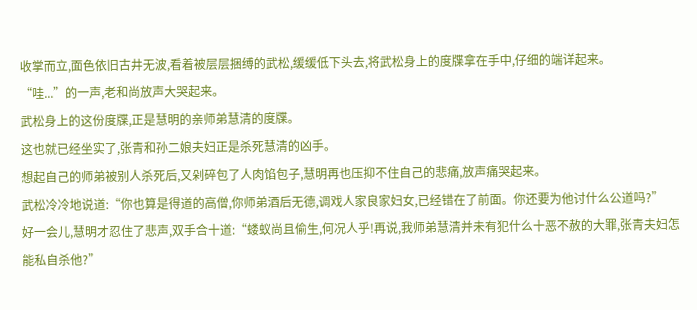收掌而立,面色依旧古井无波,看着被层层捆缚的武松,缓缓低下头去,将武松身上的度牒拿在手中,仔细的端详起来。
“哇...”的一声,老和尚放声大哭起来。
武松身上的这份度牒,正是慧明的亲师弟慧清的度牒。
这也就已经坐实了,张青和孙二娘夫妇正是杀死慧清的凶手。
想起自己的师弟被别人杀死后,又剁碎包了人肉馅包子,慧明再也压抑不住自己的悲痛,放声痛哭起来。
武松冷冷地说道:“你也算是得道的高僧,你师弟酒后无德,调戏人家良家妇女,已经错在了前面。你还要为他讨什么公道吗?”
好一会儿,慧明才忍住了悲声,双手合十道:“蝼蚁尚且偷生,何况人乎!再说,我师弟慧清并未有犯什么十恶不赦的大罪,张青夫妇怎能私自杀他?”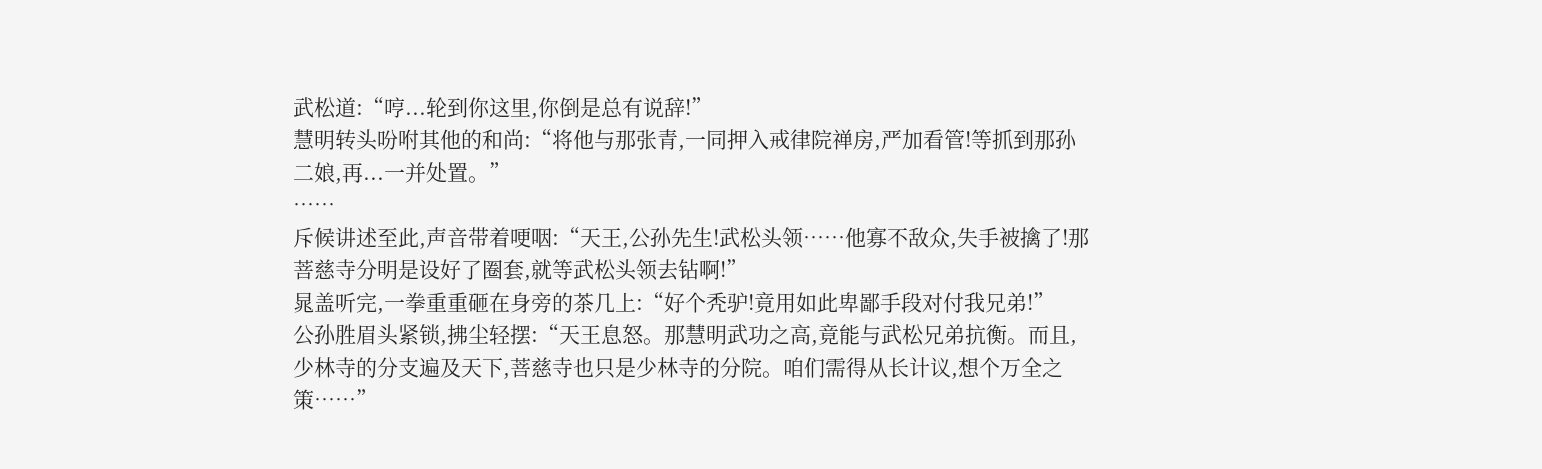武松道:“哼...轮到你这里,你倒是总有说辞!”
慧明转头吩咐其他的和尚:“将他与那张青,一同押入戒律院禅房,严加看管!等抓到那孙二娘,再...一并处置。”
……
斥候讲述至此,声音带着哽咽:“天王,公孙先生!武松头领……他寡不敌众,失手被擒了!那菩慈寺分明是设好了圈套,就等武松头领去钻啊!”
晁盖听完,一拳重重砸在身旁的茶几上:“好个秃驴!竟用如此卑鄙手段对付我兄弟!”
公孙胜眉头紧锁,拂尘轻摆:“天王息怒。那慧明武功之高,竟能与武松兄弟抗衡。而且,少林寺的分支遍及天下,菩慈寺也只是少林寺的分院。咱们需得从长计议,想个万全之策……”